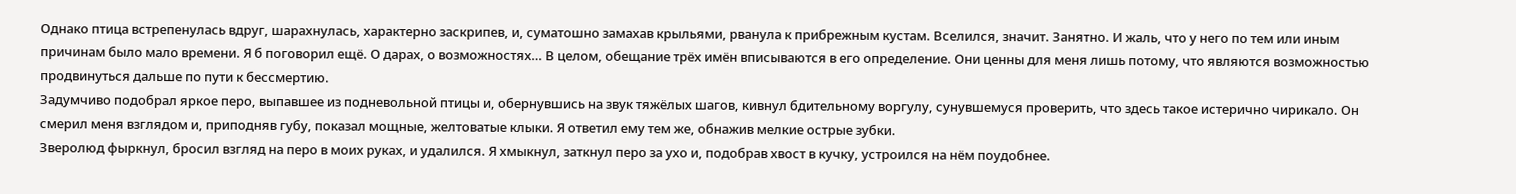Однако птица встрепенулась вдруг, шарахнулась, характерно заскрипев, и, суматошно замахав крыльями, рванула к прибрежным кустам. Вселился, значит. Занятно. И жаль, что у него по тем или иным причинам было мало времени. Я б поговорил ещё. О дарах, о возможностях… В целом, обещание трёх имён вписываются в его определение. Они ценны для меня лишь потому, что являются возможностью продвинуться дальше по пути к бессмертию.
Задумчиво подобрал яркое перо, выпавшее из подневольной птицы и, обернувшись на звук тяжёлых шагов, кивнул бдительному воргулу, сунувшемуся проверить, что здесь такое истерично чирикало. Он смерил меня взглядом и, приподняв губу, показал мощные, желтоватые клыки. Я ответил ему тем же, обнажив мелкие острые зубки.
Зверолюд фыркнул, бросил взгляд на перо в моих руках, и удалился. Я хмыкнул, заткнул перо за ухо и, подобрав хвост в кучку, устроился на нём поудобнее.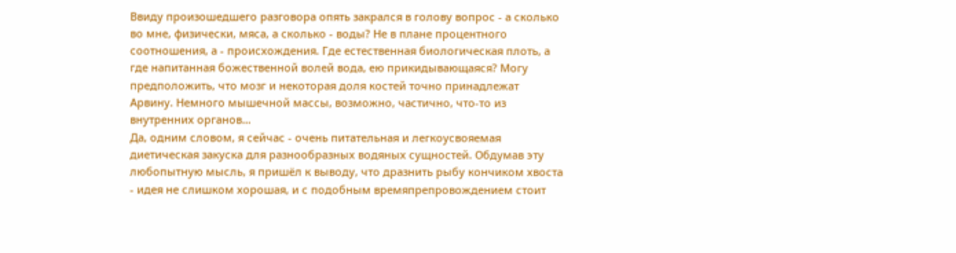Ввиду произошедшего разговора опять закрался в голову вопрос - а сколько во мне, физически, мяса, а сколько - воды? Не в плане процентного соотношения, а - происхождения. Где естественная биологическая плоть, а где напитанная божественной волей вода, ею прикидывающаяся? Могу предположить, что мозг и некоторая доля костей точно принадлежат Арвину. Немного мышечной массы, возможно, частично, что-то из внутренних органов…
Да, одним словом, я сейчас - очень питательная и легкоусвояемая диетическая закуска для разнообразных водяных сущностей. Обдумав эту любопытную мысль, я пришёл к выводу, что дразнить рыбу кончиком хвоста - идея не слишком хорошая, и с подобным времяпрепровождением стоит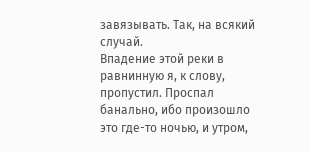завязывать. Так, на всякий случай.
Впадение этой реки в равнинную я, к слову, пропустил. Проспал банально, ибо произошло это где-то ночью, и утром,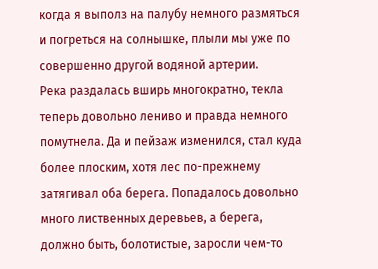когда я выполз на палубу немного размяться и погреться на солнышке, плыли мы уже по совершенно другой водяной артерии.
Река раздалась вширь многократно, текла теперь довольно лениво и правда немного помутнела. Да и пейзаж изменился, стал куда более плоским, хотя лес по-прежнему затягивал оба берега. Попадалось довольно много лиственных деревьев, а берега, должно быть, болотистые, заросли чем-то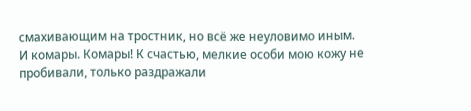смахивающим на тростник, но всё же неуловимо иным.
И комары. Комары! К счастью, мелкие особи мою кожу не пробивали, только раздражали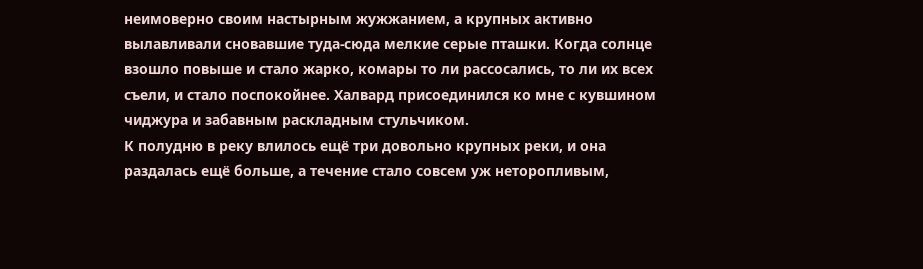неимоверно своим настырным жужжанием, а крупных активно вылавливали сновавшие туда-сюда мелкие серые пташки. Когда солнце взошло повыше и стало жарко, комары то ли рассосались, то ли их всех съели, и стало поспокойнее. Халвард присоединился ко мне с кувшином чиджура и забавным раскладным стульчиком.
К полудню в реку влилось ещё три довольно крупных реки, и она раздалась ещё больше, а течение стало совсем уж неторопливым,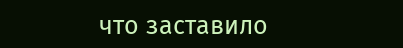что заставило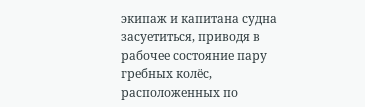экипаж и капитана судна засуетиться, приводя в рабочее состояние пару гребных колёс, расположенных по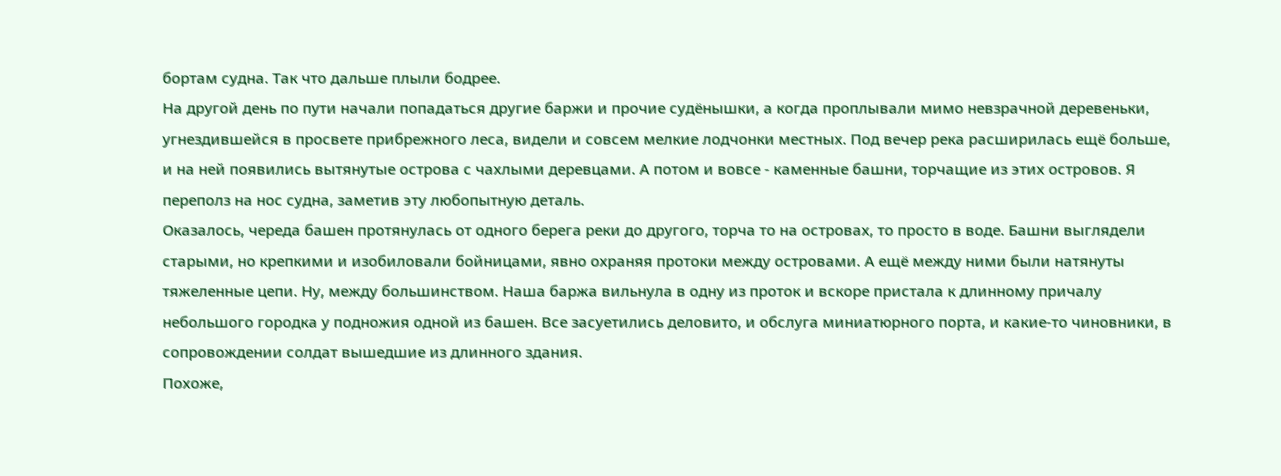бортам судна. Так что дальше плыли бодрее.
На другой день по пути начали попадаться другие баржи и прочие судёнышки, а когда проплывали мимо невзрачной деревеньки, угнездившейся в просвете прибрежного леса, видели и совсем мелкие лодчонки местных. Под вечер река расширилась ещё больше, и на ней появились вытянутые острова с чахлыми деревцами. А потом и вовсе - каменные башни, торчащие из этих островов. Я переполз на нос судна, заметив эту любопытную деталь.
Оказалось, череда башен протянулась от одного берега реки до другого, торча то на островах, то просто в воде. Башни выглядели старыми, но крепкими и изобиловали бойницами, явно охраняя протоки между островами. А ещё между ними были натянуты тяжеленные цепи. Ну, между большинством. Наша баржа вильнула в одну из проток и вскоре пристала к длинному причалу небольшого городка у подножия одной из башен. Все засуетились деловито, и обслуга миниатюрного порта, и какие-то чиновники, в сопровождении солдат вышедшие из длинного здания.
Похоже,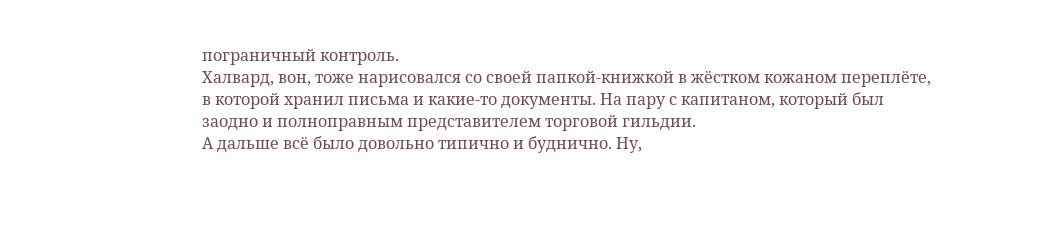пограничный контроль.
Халвард, вон, тоже нарисовался со своей папкой-книжкой в жёстком кожаном переплёте, в которой хранил письма и какие-то документы. На пару с капитаном, который был заодно и полноправным представителем торговой гильдии.
А дальше всё было довольно типично и буднично. Ну,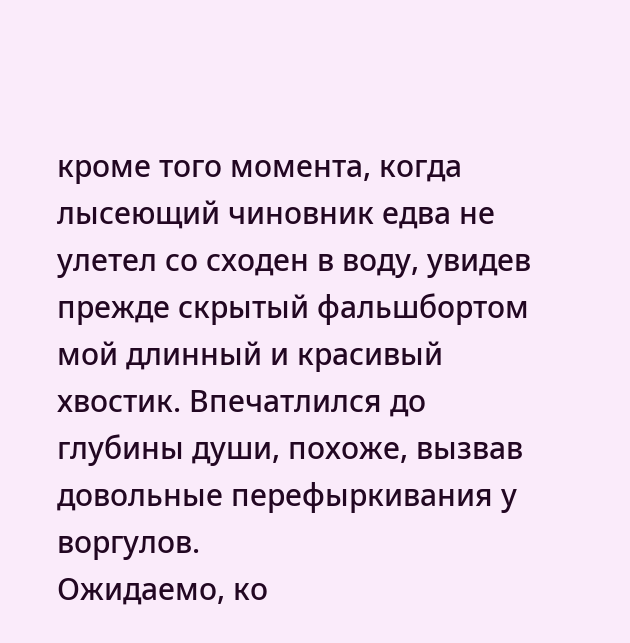кроме того момента, когда лысеющий чиновник едва не улетел со сходен в воду, увидев прежде скрытый фальшбортом мой длинный и красивый хвостик. Впечатлился до глубины души, похоже, вызвав довольные перефыркивания у воргулов.
Ожидаемо, ко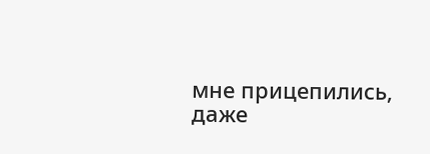мне прицепились, даже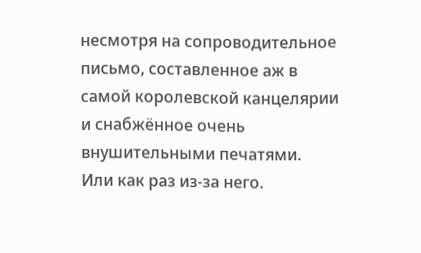несмотря на сопроводительное письмо, составленное аж в самой королевской канцелярии и снабжённое очень внушительными печатями.
Или как раз из-за него.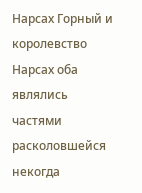Нарсах Горный и королевство Нарсах оба являлись частями расколовшейся некогда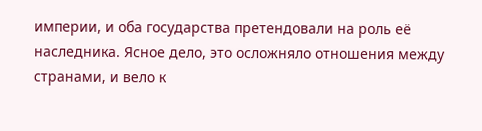империи, и оба государства претендовали на роль её наследника. Ясное дело, это осложняло отношения между странами, и вело к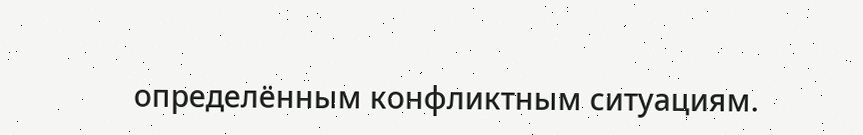определённым конфликтным ситуациям.